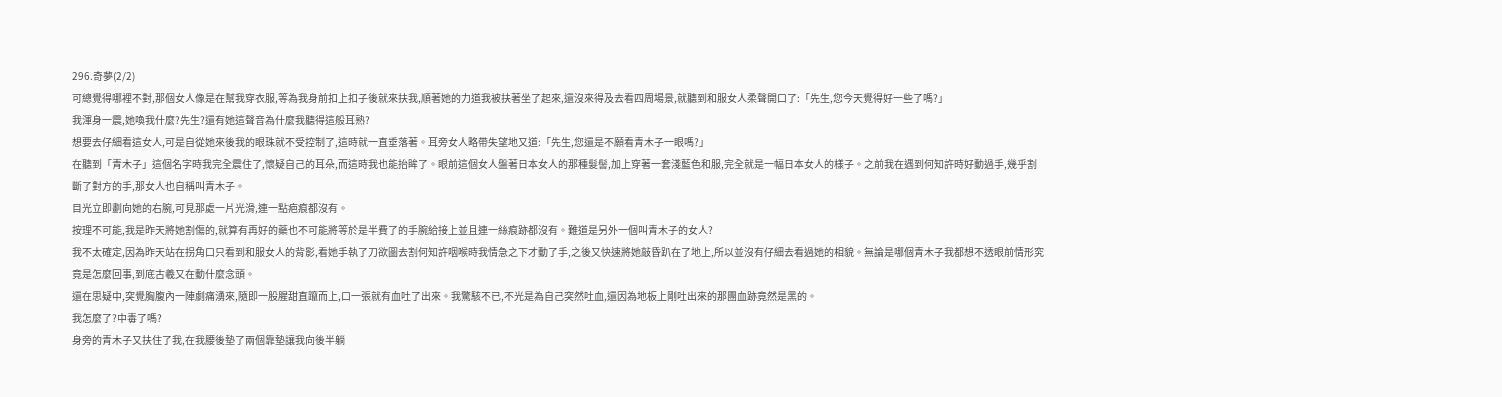296.奇夢(2/2)
可總覺得哪裡不對,那個女人像是在幫我穿衣服,等為我身前扣上扣子後就來扶我,順著她的力道我被扶著坐了起來,還沒來得及去看四周場景,就聽到和服女人柔聲開口了:「先生,您今天覺得好一些了嗎?」
我渾身一震,她喚我什麼?先生?還有她這聲音為什麼我聽得這般耳熟?
想要去仔細看這女人,可是自從她來後我的眼珠就不受控制了,這時就一直垂落著。耳旁女人略帶失望地又道:「先生,您還是不願看青木子一眼嗎?」
在聽到「青木子」這個名字時我完全震住了,懷疑自己的耳朵,而這時我也能抬眸了。眼前這個女人盤著日本女人的那種髮髻,加上穿著一套淺藍色和服,完全就是一幅日本女人的樣子。之前我在遇到何知許時好動過手,幾乎割斷了對方的手,那女人也自稱叫青木子。
目光立即劃向她的右腕,可見那處一片光滑,連一點疤痕都沒有。
按理不可能,我是昨天將她割傷的,就算有再好的藥也不可能將等於是半費了的手腕給接上並且連一絲痕跡都沒有。難道是另外一個叫青木子的女人?
我不太確定,因為昨天站在拐角口只看到和服女人的背影,看她手執了刀欲圖去割何知許咽喉時我情急之下才動了手,之後又快速將她敲昏趴在了地上,所以並沒有仔細去看過她的相貌。無論是哪個青木子我都想不透眼前情形究竟是怎麼回事,到底古羲又在動什麼念頭。
還在思疑中,突覺胸腹內一陣劇痛湧來,隨即一股腥甜直躥而上,口一張就有血吐了出來。我驚駭不已,不光是為自己突然吐血,還因為地板上剛吐出來的那團血跡竟然是黑的。
我怎麼了?中毒了嗎?
身旁的青木子又扶住了我,在我腰後墊了兩個靠墊讓我向後半躺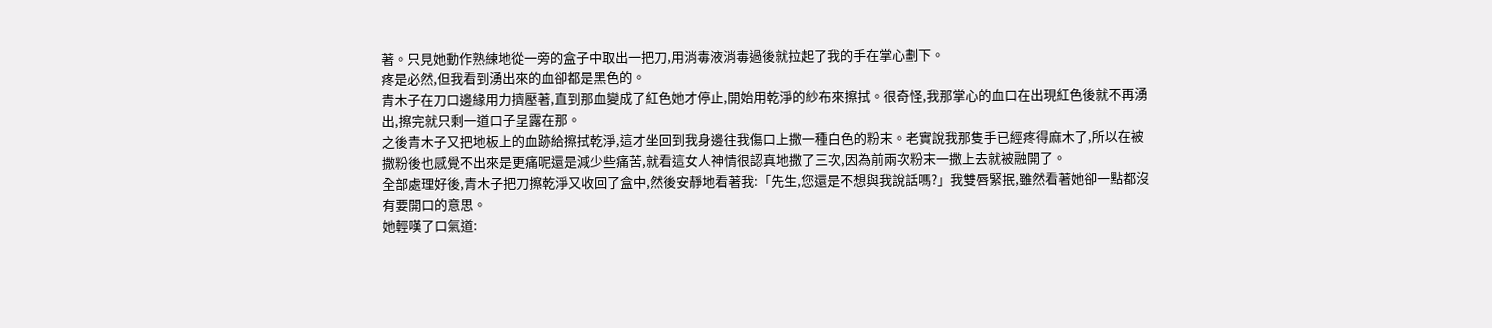著。只見她動作熟練地從一旁的盒子中取出一把刀,用消毒液消毒過後就拉起了我的手在掌心劃下。
疼是必然,但我看到湧出來的血卻都是黑色的。
青木子在刀口邊緣用力擠壓著,直到那血變成了紅色她才停止,開始用乾淨的紗布來擦拭。很奇怪,我那掌心的血口在出現紅色後就不再湧出,擦完就只剩一道口子呈露在那。
之後青木子又把地板上的血跡給擦拭乾淨,這才坐回到我身邊往我傷口上撒一種白色的粉末。老實說我那隻手已經疼得麻木了,所以在被撒粉後也感覺不出來是更痛呢還是減少些痛苦,就看這女人神情很認真地撒了三次,因為前兩次粉末一撒上去就被融開了。
全部處理好後,青木子把刀擦乾淨又收回了盒中,然後安靜地看著我:「先生,您還是不想與我說話嗎?」我雙唇緊抿,雖然看著她卻一點都沒有要開口的意思。
她輕嘆了口氣道: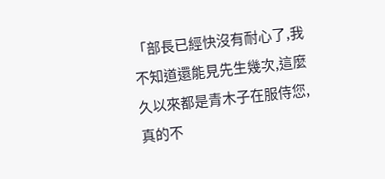「部長已經快沒有耐心了,我不知道還能見先生幾次,這麼久以來都是青木子在服侍您,真的不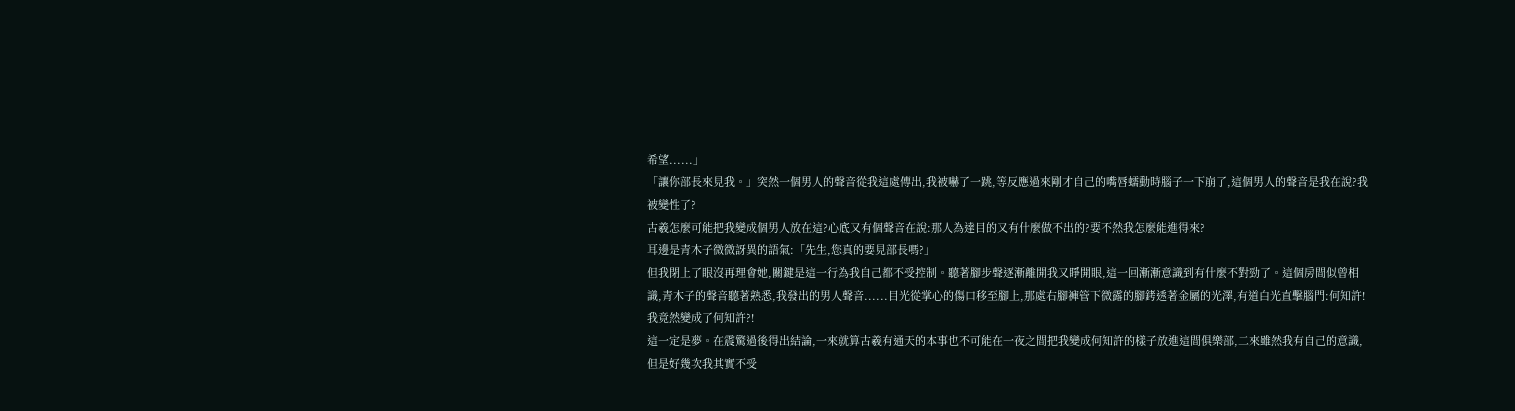希望......」
「讓你部長來見我。」突然一個男人的聲音從我這處傳出,我被嚇了一跳,等反應過來剛才自己的嘴唇蠕動時腦子一下崩了,這個男人的聲音是我在說?我被變性了?
古羲怎麼可能把我變成個男人放在這?心底又有個聲音在說:那人為達目的又有什麼做不出的?要不然我怎麼能進得來?
耳邊是青木子微微訝異的語氣:「先生,您真的要見部長嗎?」
但我閉上了眼沒再理會她,關鍵是這一行為我自己都不受控制。聽著腳步聲逐漸離開我又睜開眼,這一回漸漸意識到有什麼不對勁了。這個房間似曾相識,青木子的聲音聽著熟悉,我發出的男人聲音......目光從掌心的傷口移至腳上,那處右腳褲管下微露的腳銬透著金屬的光澤,有道白光直擊腦門:何知許!
我竟然變成了何知許?!
這一定是夢。在震驚過後得出結論,一來就算古羲有通天的本事也不可能在一夜之間把我變成何知許的樣子放進這間俱樂部,二來雖然我有自己的意識,但是好幾次我其實不受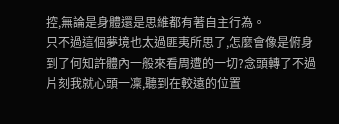控,無論是身體還是思維都有著自主行為。
只不過這個夢境也太過匪夷所思了,怎麼會像是俯身到了何知許體內一般來看周遭的一切?念頭轉了不過片刻我就心頭一凜,聽到在較遠的位置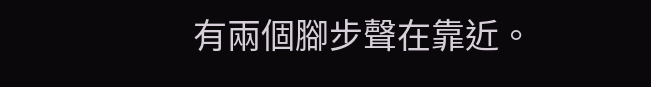有兩個腳步聲在靠近。